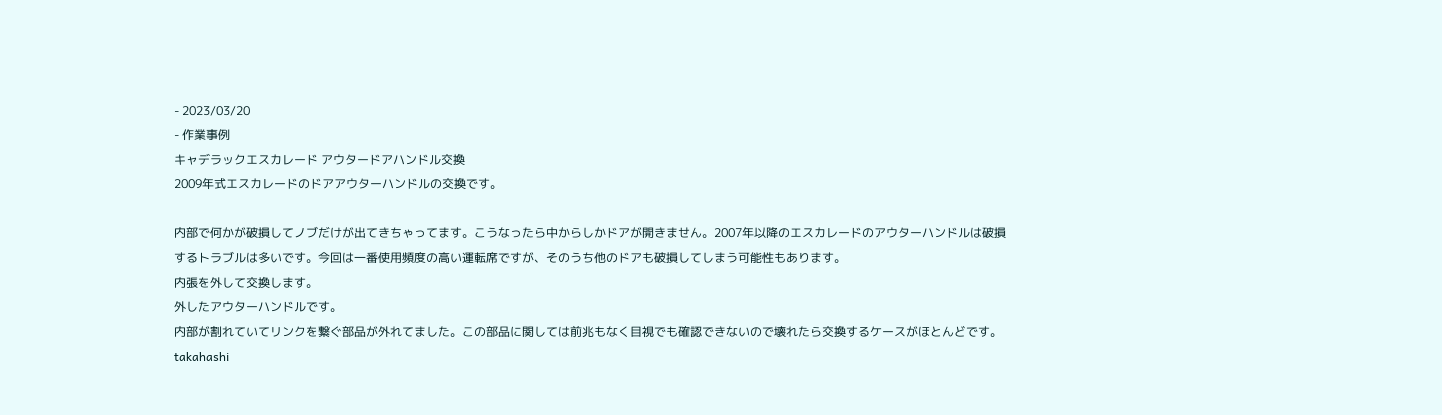- 2023/03/20
- 作業事例
キャデラックエスカレード アウタードアハンドル交換
2009年式エスカレードのドアアウターハンドルの交換です。

内部で何かが破損してノブだけが出てきちゃってます。こうなったら中からしかドアが開きません。2007年以降のエスカレードのアウターハンドルは破損するトラブルは多いです。今回は一番使用頻度の高い運転席ですが、そのうち他のドアも破損してしまう可能性もあります。
内張を外して交換します。
外したアウターハンドルです。
内部が割れていてリンクを繋ぐ部品が外れてました。この部品に関しては前兆もなく目視でも確認できないので壊れたら交換するケースがほとんどです。
takahashi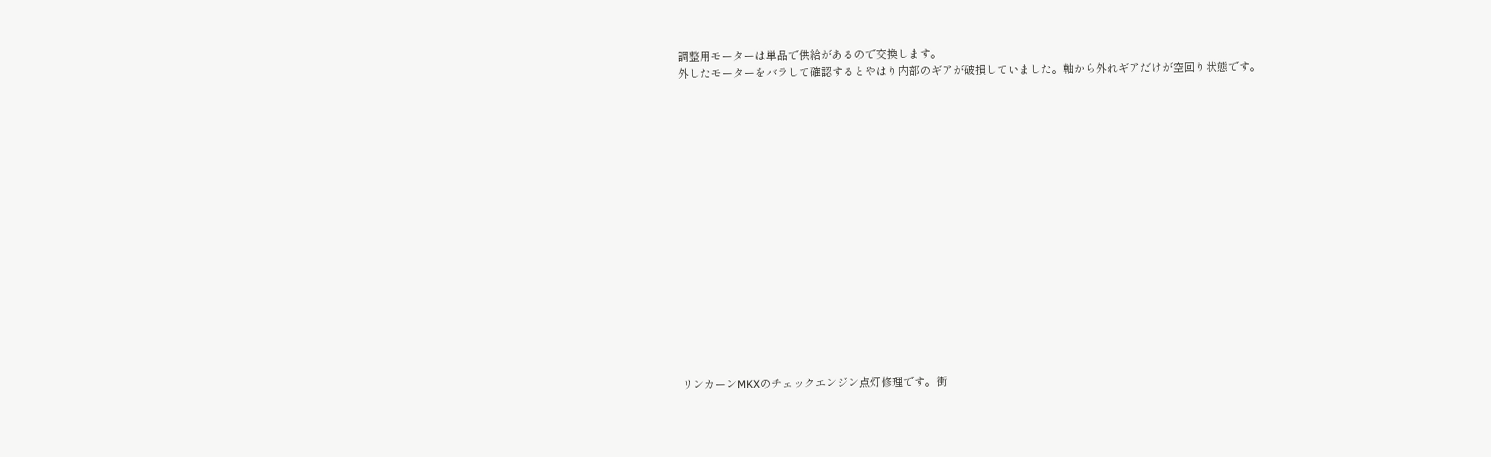調整用モーターは単品で供給があるので交換します。
外したモーターをバラして確認するとやはり内部のギアが破損していました。軸から外れギアだけが空回り状態です。

















リンカーンMKXのチェックエンジン点灯修理です。街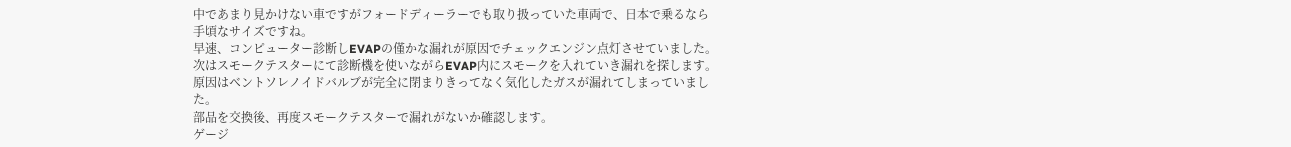中であまり見かけない車ですがフォードディーラーでも取り扱っていた車両で、日本で乗るなら手頃なサイズですね。
早速、コンピューター診断しEVAPの僅かな漏れが原因でチェックエンジン点灯させていました。次はスモークテスターにて診断機を使いながらEVAP内にスモークを入れていき漏れを探します。
原因はベントソレノイドバルブが完全に閉まりきってなく気化したガスが漏れてしまっていました。
部品を交換後、再度スモークテスターで漏れがないか確認します。
ゲージ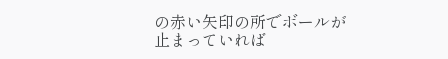の赤い矢印の所でボールが止まっていれば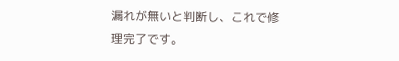漏れが無いと判断し、これで修理完了です。